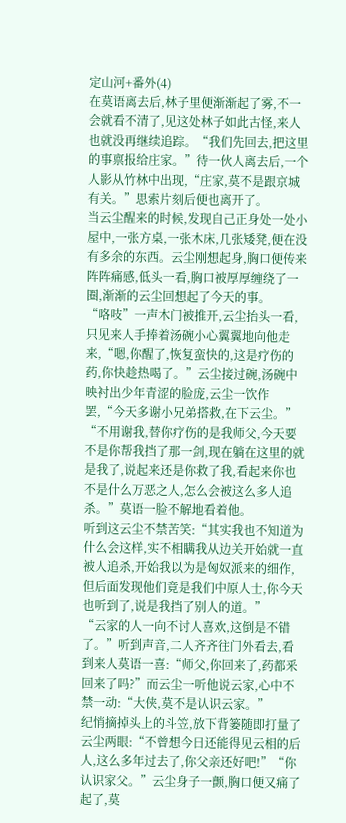定山河+番外(4)
在莫语离去后,林子里便渐渐起了雾,不一会就看不清了,见这处林子如此古怪,来人也就没再继续追踪。“我们先回去,把这里的事禀报给庄家。”待一伙人离去后,一个人影从竹林中出现,“庄家,莫不是跟京城有关。”思索片刻后便也离开了。
当云尘醒来的时候,发现自己正身处一处小屋中,一张方桌,一张木床,几张矮凳,便在没有多余的东西。云尘刚想起身,胸口便传来阵阵痛感,低头一看,胸口被厚厚缠绕了一圈,渐渐的云尘回想起了今天的事。
“咯吱”一声木门被推开,云尘抬头一看,只见来人手捧着汤碗小心翼翼地向他走来,“嗯,你醒了,恢复蛮快的,这是疗伤的药,你快趁热喝了。”云尘接过碗,汤碗中映衬出少年青涩的脸庞,云尘一饮作罢,“今天多谢小兄弟搭救,在下云尘。”
“不用谢我,替你疗伤的是我师父,今天要不是你帮我挡了那一剑,现在躺在这里的就是我了,说起来还是你救了我,看起来你也不是什么万恶之人,怎么会被这么多人追杀。”莫语一脸不解地看着他。
听到这云尘不禁苦笑:“其实我也不知道为什么会这样,实不相瞒我从边关开始就一直被人追杀,开始我以为是匈奴派来的细作,但后面发现他们竟是我们中原人士,你今天也听到了,说是我挡了别人的道。”
“云家的人一向不讨人喜欢,这倒是不错了。”听到声音,二人齐齐往门外看去,看到来人莫语一喜:“师父,你回来了,药都釆回来了吗?”而云尘一听他说云家,心中不禁一动:“大侠,莫不是认识云家。”
纪悄摘掉头上的斗笠,放下背篓随即打量了云尘两眼:“不曾想今日还能得见云相的后人,这么多年过去了,你父亲还好吧!”“你认识家父。”云尘身子一颤,胸口便又痛了起了,莫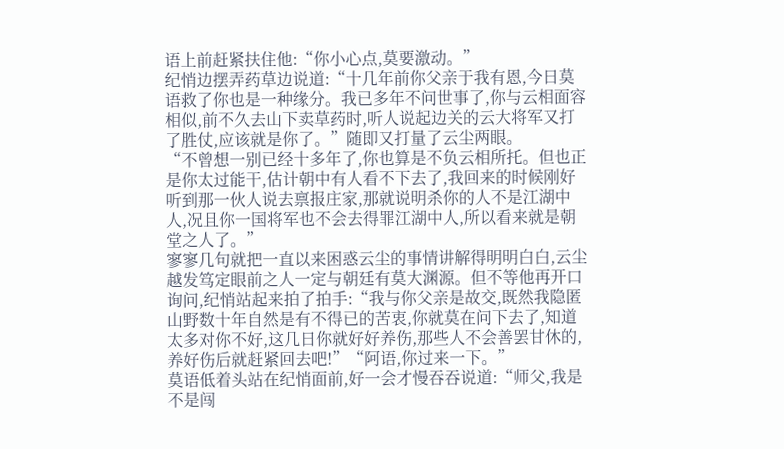语上前赶紧扶住他:“你小心点,莫要激动。”
纪悄边摆弄药草边说道:“十几年前你父亲于我有恩,今日莫语救了你也是一种缘分。我已多年不问世事了,你与云相面容相似,前不久去山下卖草药时,听人说起边关的云大将军又打了胜仗,应该就是你了。”随即又打量了云尘两眼。
“不曾想一别已经十多年了,你也算是不负云相所托。但也正是你太过能干,估计朝中有人看不下去了,我回来的时候刚好听到那一伙人说去禀报庄家,那就说明杀你的人不是江湖中人,况且你一国将军也不会去得罪江湖中人,所以看来就是朝堂之人了。”
寥寥几句就把一直以来困惑云尘的事情讲解得明明白白,云尘越发笃定眼前之人一定与朝廷有莫大渊源。但不等他再开口询问,纪悄站起来拍了拍手:“我与你父亲是故交,既然我隐匿山野数十年自然是有不得已的苦衷,你就莫在问下去了,知道太多对你不好,这几日你就好好养伤,那些人不会善罢甘休的,养好伤后就赶紧回去吧!”“阿语,你过来一下。”
莫语低着头站在纪悄面前,好一会才慢吞吞说道:“师父,我是不是闯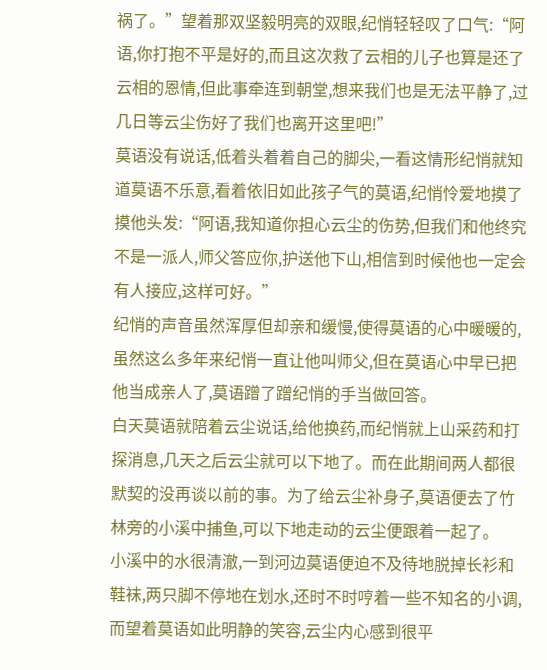祸了。”望着那双坚毅明亮的双眼,纪悄轻轻叹了口气:“阿语,你打抱不平是好的,而且这次救了云相的儿子也算是还了云相的恩情,但此事牵连到朝堂,想来我们也是无法平静了,过几日等云尘伤好了我们也离开这里吧!”
莫语没有说话,低着头着着自己的脚尖,一看这情形纪悄就知道莫语不乐意,看着依旧如此孩子气的莫语,纪悄怜爱地摸了摸他头发:“阿语,我知道你担心云尘的伤势,但我们和他终究不是一派人,师父答应你,护送他下山,相信到时候他也一定会有人接应,这样可好。”
纪悄的声音虽然浑厚但却亲和缓慢,使得莫语的心中暖暖的,虽然这么多年来纪悄一直让他叫师父,但在莫语心中早已把他当成亲人了,莫语蹭了蹭纪悄的手当做回答。
白天莫语就陪着云尘说话,给他换药,而纪悄就上山采药和打探消息,几天之后云尘就可以下地了。而在此期间两人都很默契的没再谈以前的事。为了给云尘补身子,莫语便去了竹林旁的小溪中捕鱼,可以下地走动的云尘便跟着一起了。
小溪中的水很清澈,一到河边莫语便迫不及待地脱掉长衫和鞋袜,两只脚不停地在划水,还时不时哼着一些不知名的小调,而望着莫语如此明静的笑容,云尘内心感到很平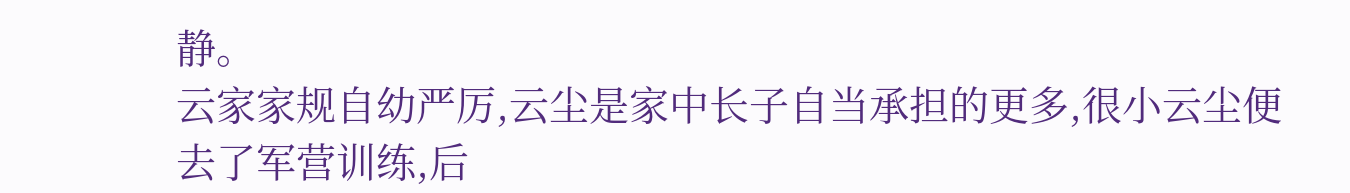静。
云家家规自幼严厉,云尘是家中长子自当承担的更多,很小云尘便去了军营训练,后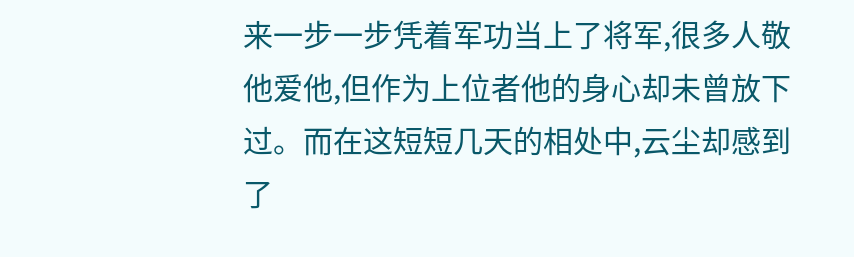来一步一步凭着军功当上了将军,很多人敬他爱他,但作为上位者他的身心却未曾放下过。而在这短短几天的相处中,云尘却感到了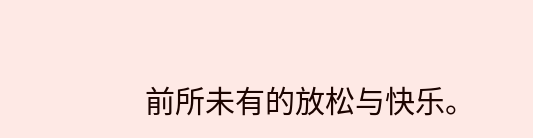前所未有的放松与快乐。